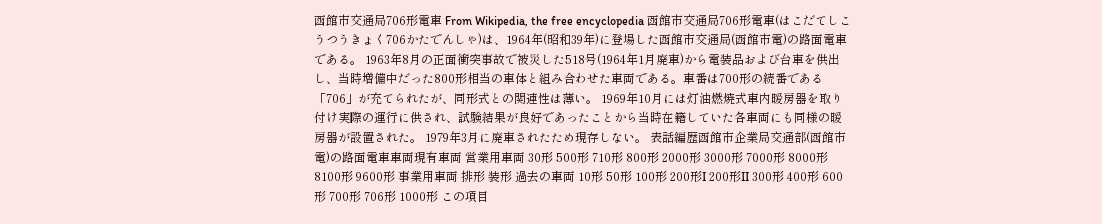函館市交通局706形電車 From Wikipedia, the free encyclopedia 函館市交通局706形電車(はこだてしこうつうきょく706かたでんしゃ)は、1964年(昭和39年)に登場した函館市交通局(函館市電)の路面電車である。 1963年8月の正面衝突事故で被災した518号(1964年1月廃車)から電装品および台車を供出し、当時増備中だった800形相当の車体と組み合わせた車両である。車番は700形の続番である「706」が充てられたが、同形式との関連性は薄い。 1969年10月には灯油燃焼式車内暖房器を取り付け実際の運行に供され、試験結果が良好であったことから当時在籍していた各車両にも同様の暖房器が設置された。 1979年3月に廃車されたため現存しない。 表話編歴函館市企業局交通部(函館市電)の路面電車車両現有車両 営業用車両 30形 500形 710形 800形 2000形 3000形 7000形 8000形 8100形 9600形 事業用車両 排形 装形 過去の車両 10形 50形 100形 200形I 200形II 300形 400形 600形 700形 706形 1000形 この項目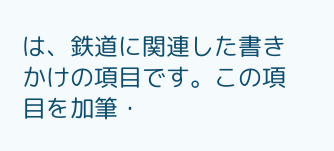は、鉄道に関連した書きかけの項目です。この項目を加筆・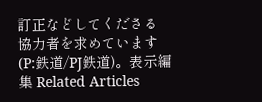訂正などしてくださる協力者を求めています(P:鉄道/PJ鉄道)。表示編集 Related Articles